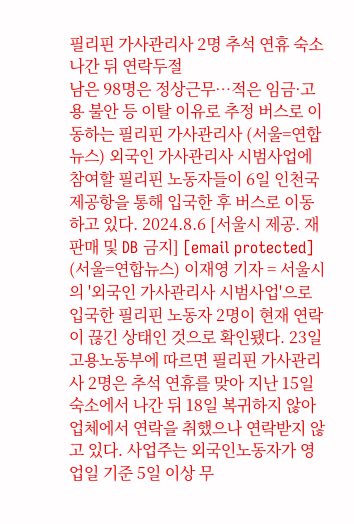필리핀 가사관리사 2명 추석 연휴 숙소 나간 뒤 연락두절
남은 98명은 정상근무…적은 임금·고용 불안 등 이탈 이유로 추정 버스로 이동하는 필리핀 가사관리사 (서울=연합뉴스) 외국인 가사관리사 시범사업에 참여할 필리핀 노동자들이 6일 인천국제공항을 통해 입국한 후 버스로 이동하고 있다. 2024.8.6 [서울시 제공. 재판매 및 DB 금지] [email protected] (서울=연합뉴스) 이재영 기자 = 서울시의 '외국인 가사관리사 시범사업'으로 입국한 필리핀 노동자 2명이 현재 연락이 끊긴 상태인 것으로 확인됐다. 23일 고용노동부에 따르면 필리핀 가사관리사 2명은 추석 연휴를 맞아 지난 15일 숙소에서 나간 뒤 18일 복귀하지 않아 업체에서 연락을 취했으나 연락받지 않고 있다. 사업주는 외국인노동자가 영업일 기준 5일 이상 무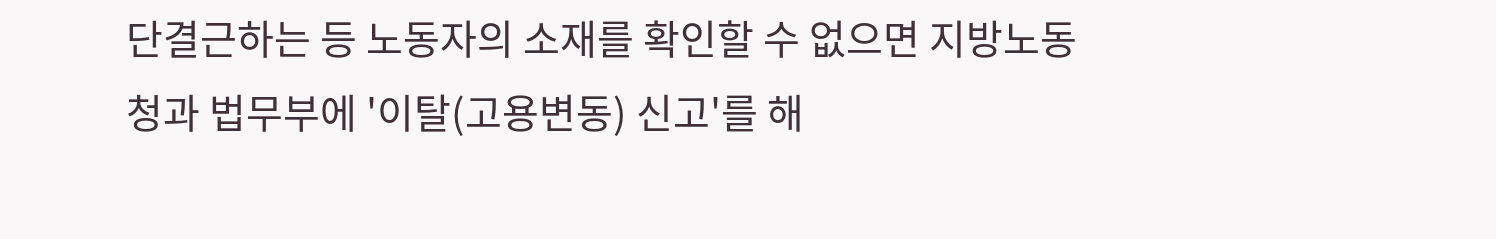단결근하는 등 노동자의 소재를 확인할 수 없으면 지방노동청과 법무부에 '이탈(고용변동) 신고'를 해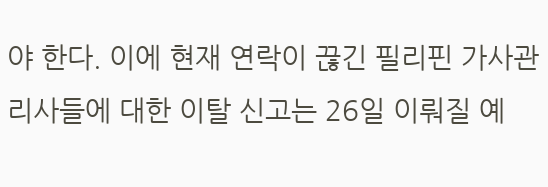야 한다. 이에 현재 연락이 끊긴 필리핀 가사관리사들에 대한 이탈 신고는 26일 이뤄질 예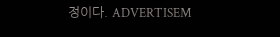정이다. ADVERTISEM